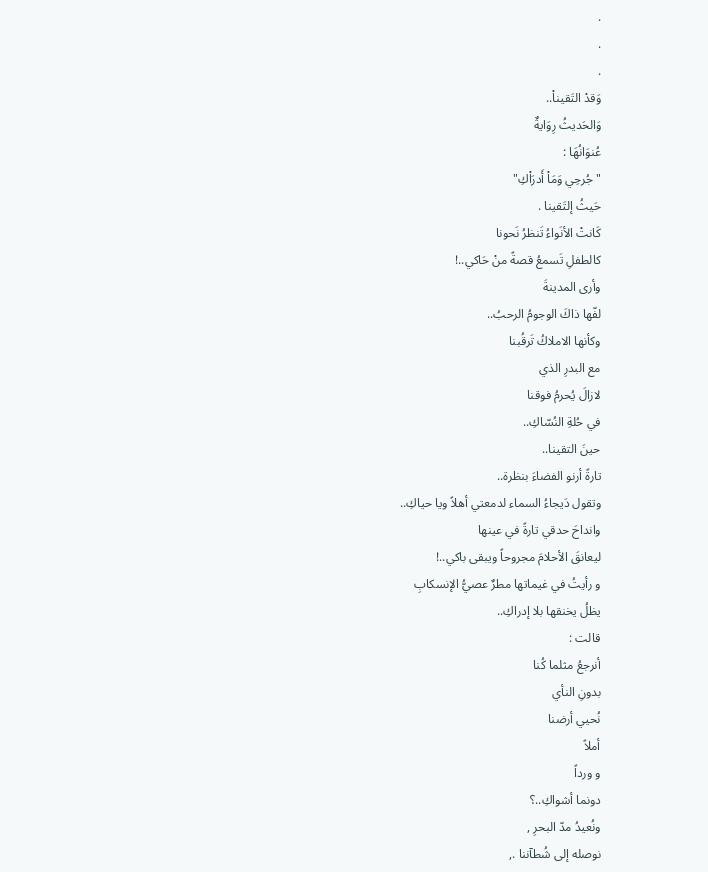.
.
.
وَقدْ التَقيناْ..
وَالحَديثُ رِوَايةٌ
عُنوَانُهَا :
"جُرحِي وَمَاْ أَدرَاْكِ"
حَيثُ إلتَقينا .
كَانتْ الأنَواءُ تَنظرُ نَحونا
كالطفلِ تَسمعُ قصةً منْ حَاكي..!
وأرى المدينةَ
لفّها ذاكَ الوجومُ الرحبُ..
وكأنها الاملاكُ تَرقُبنا
مع البدرِ الذي
لازالَ يُحرمُ فوقنا
في حُلةِ النُسّاكِ..
حينَ التقينا..
تارةً أرنو الفضاءَ بنظرة..
وتقول دَيجاءُ السماء لدمعتي أهلاً ويا حياكِ..
وانداحَ حدقي تارةً في عينها
ليعانقَ الأحلامَ مجروحاً ويبقى باكي..!
و رأيتُ في غيماتها مطرٌ عصيُّ الإنسكابِ
يظلُ يخنقها بلا إدراكِ..
قالت :
أنرجعُ مثلما كُنا
بدونِ النأي
نُحيي أرضنا
أملاً
و ورداً
دونما أشواكِ..؟
ونُعيدُ مدّ البحرِ ,
نوصله إلى شُطآننا .,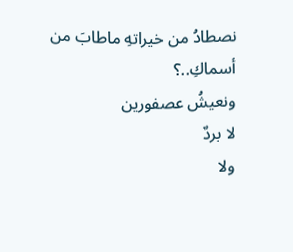نصطادُ من خيراتهِ ماطابَ من أسماكِ..؟
ونعيشُ عصفورين
لا بردٌ
ولا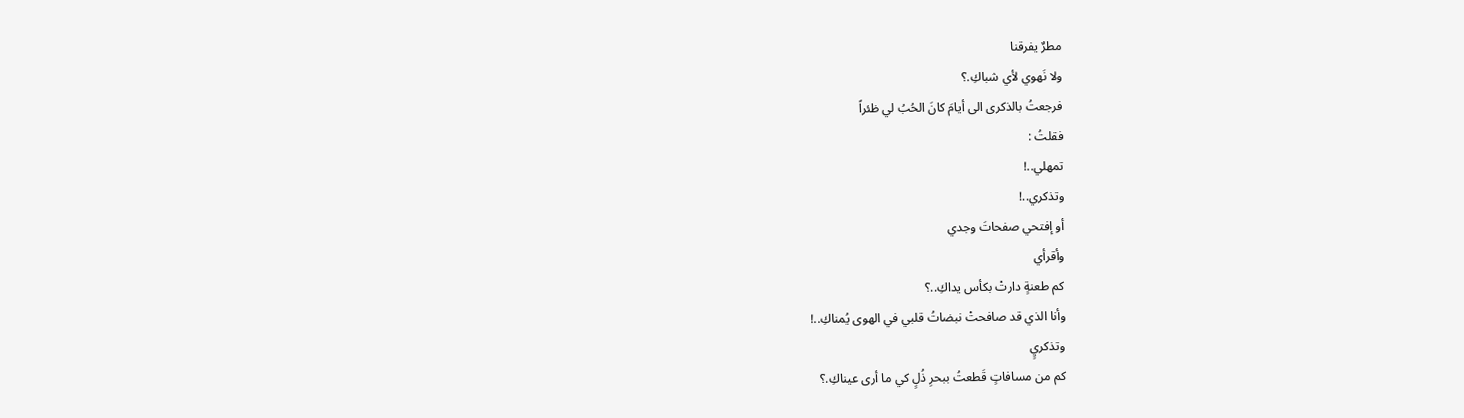مطرٌ يفرقنا
ولا نَهوي لأي شباكِ.؟
فرجعتُ بالذكرى الى أيامَ كانَ الحُبُ لي ظئراً
فقلتُ :
تمهلي..!
وتذكري..!
أو إفتحي صفحاتَ وجدي
وأقرأي
كم طعنةٍ دارتْ بكأس يداكِ..؟
وأنا الذي قد صافحتْ نبضاتُ قلبي في الهوى يُمناكِ..!
وتذكريٍ
كم من مسافاتٍ قَطعتُ ببحرِ ذُلٍ كي ما أرى عيناكِ.؟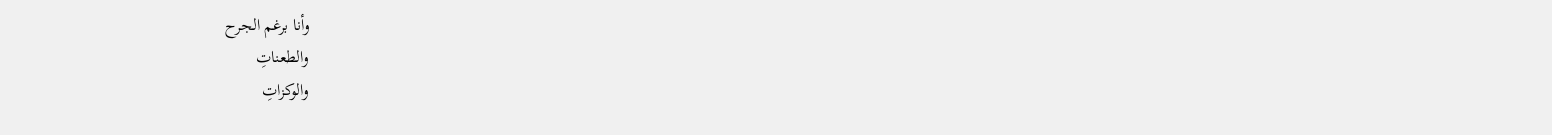وأنا برغم الجرح
والطعناتِ
والوكزاتِ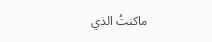ماكنتُ الذي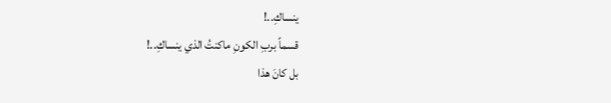ينساكِ..!
قسماً بربِ الكونِ ماكنتُ الذي ينساكِ..!
بل كانَ هذا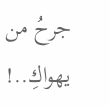جرحُ من يهواكِ..!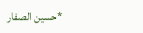*حسين الصفار